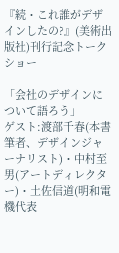『続・これ誰がデザインしたの?』(美術出版社)刊行記念トークショー

「会社のデザインについて語ろう」
ゲスト:渡部千春(本書筆者、デザインジャーナリスト)・中村至男(アートディレクター)・土佐信道(明和電機代表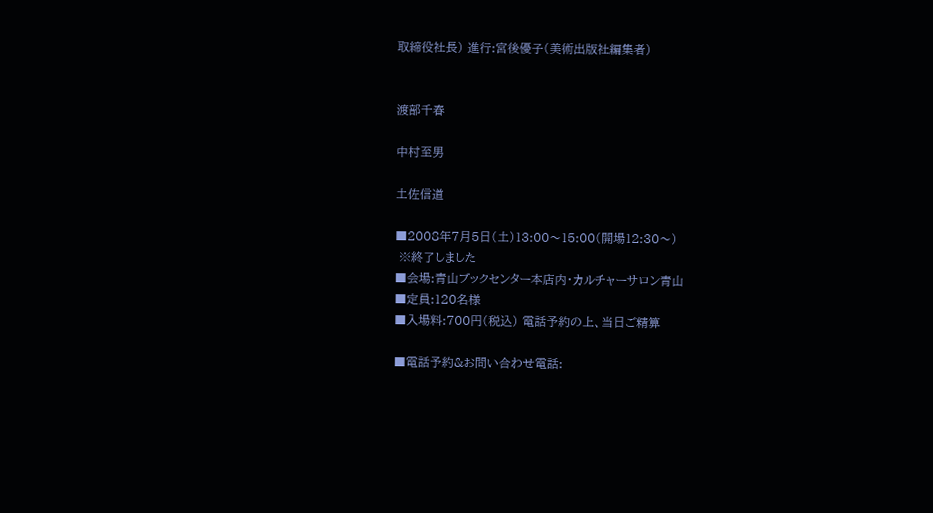取締役社長) 進行:宮後優子(美術出版社編集者)


渡部千春

中村至男

土佐信道

■2008年7月5日(土)13:00〜15:00(開場12:30〜)
 ※終了しました
■会場:青山ブックセンター本店内・カルチャーサロン青山
■定員:120名様
■入場料:700円(税込) 電話予約の上、当日ご精算

■電話予約&お問い合わせ電話: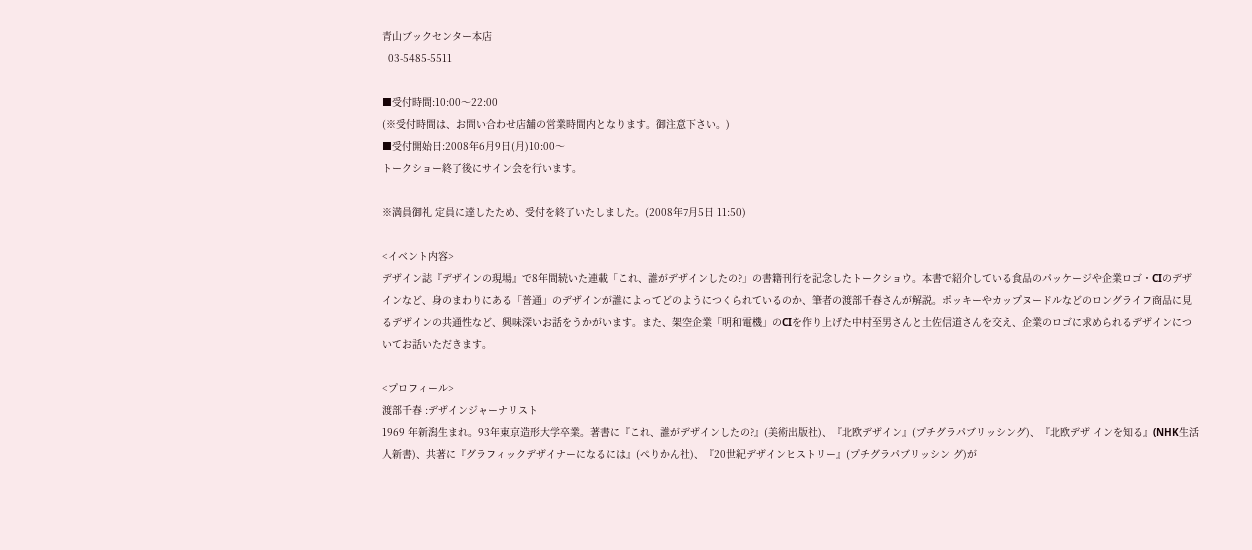青山ブックセンター本店
  03-5485-5511

■受付時間:10:00〜22:00
(※受付時間は、お問い合わせ店舗の営業時間内となります。御注意下さい。)
■受付開始日:2008年6月9日(月)10:00〜
トークショー終了後にサイン会を行います。

※満員御礼 定員に達したため、受付を終了いたしました。(2008年7月5日 11:50)

<イベント内容>
デザイン誌『デザインの現場』で8年間続いた連載「これ、誰がデザインしたの?」の書籍刊行を記念したトークショウ。本書で紹介している食品のパッケージや企業ロゴ・CIのデザインなど、身のまわりにある「普通」のデザインが誰によってどのようにつくられているのか、筆者の渡部千春さんが解説。ポッキーやカップヌードルなどのロングライフ商品に見るデザインの共通性など、興味深いお話をうかがいます。また、架空企業「明和電機」のCIを作り上げた中村至男さんと土佐信道さんを交え、企業のロゴに求められるデザインについてお話いただきます。

<プロフィール>
渡部千春 :デザインジャーナリスト
1969 年新潟生まれ。93年東京造形大学卒業。著書に『これ、誰がデザインしたの?』(美術出版社)、『北欧デザイン』(プチグラパブリッシング)、『北欧デザ インを知る』(NHK生活人新書)、共著に『グラフィックデザイナーになるには』(ぺりかん社)、『20世紀デザインヒストリー』(プチグラパブリッシン グ)が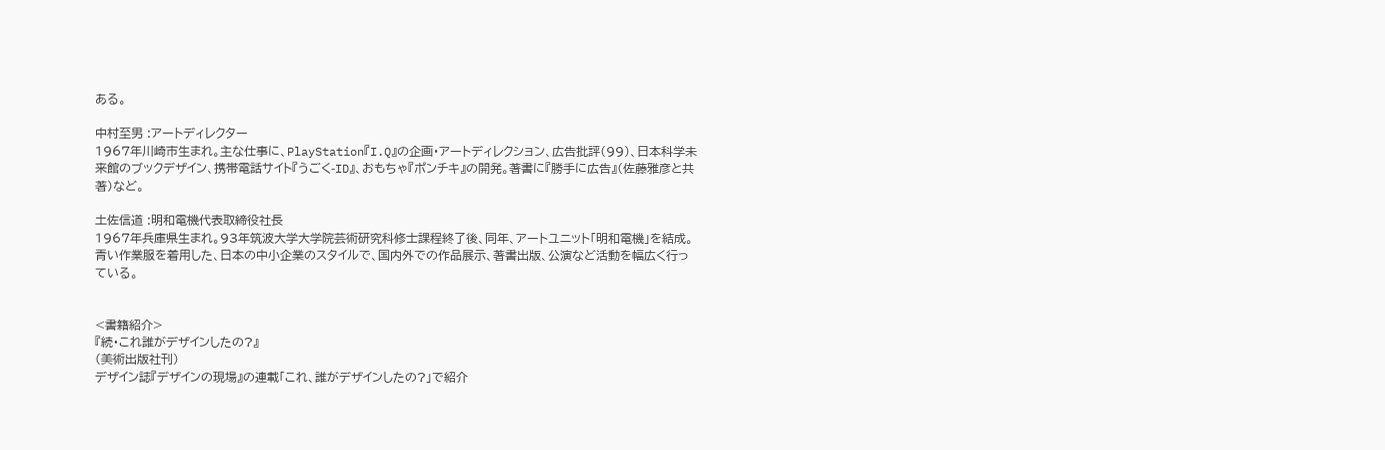ある。

中村至男 :アートディレクター
1967年川崎市生まれ。主な仕事に、PlayStation『I.Q』の企画・アートディレクション、広告批評(99)、日本科学未来館のブックデザイン、携帯電話サイト『うごく-ID』、おもちゃ『ポンチキ』の開発。著書に『勝手に広告』(佐藤雅彦と共著)など。

土佐信道 :明和電機代表取締役社長
1967年兵庫県生まれ。93年筑波大学大学院芸術研究科修士課程終了後、同年、アートユニット「明和電機」を結成。青い作業服を着用した、日本の中小企業のスタイルで、国内外での作品展示、著書出版、公演など活動を幅広く行っている。


<書籍紹介>
『続・これ誰がデザインしたの?』
(美術出版社刊)
デザイン誌『デザインの現場』の連載「これ、誰がデザインしたの?」で紹介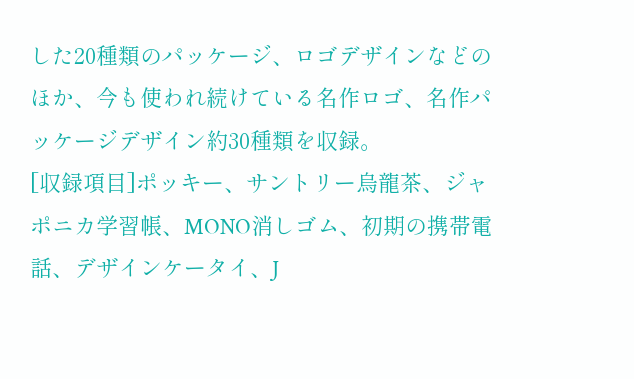した20種類のパッケージ、ロゴデザインなどのほか、今も使われ続けている名作ロゴ、名作パッケージデザイン約30種類を収録。
[収録項目]ポッキー、サントリー烏龍茶、ジャポニカ学習帳、MONO消しゴム、初期の携帯電話、デザインケータイ、J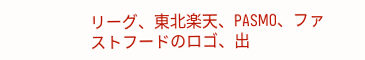リーグ、東北楽天、PASMO、ファストフードのロゴ、出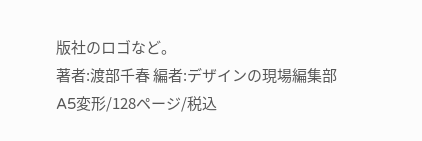版社のロゴなど。
著者:渡部千春 編者:デザインの現場編集部
A5変形/128ページ/税込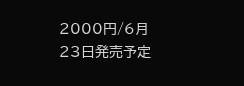2000円/6月 23日発売予定